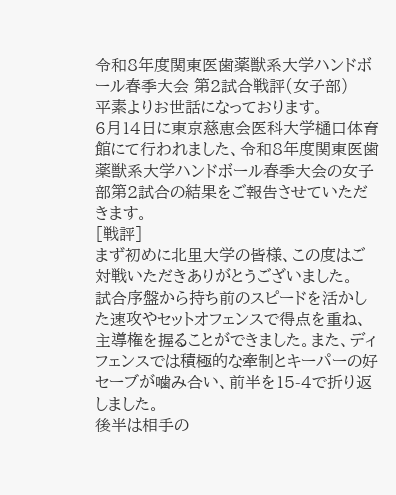令和8年度関東医歯薬獣系大学ハンドボール春季大会 第2試合戦評(女子部)
平素よりお世話になっております。
6月14日に東京慈恵会医科大学樋口体育館にて行われました、令和8年度関東医歯薬獣系大学ハンドボール春季大会の女子部第2試合の結果をご報告させていただきます。
[戦評]
まず初めに北里大学の皆様、この度はご対戦いただきありがとうございました。
試合序盤から持ち前のスピードを活かした速攻やセットオフェンスで得点を重ね、主導権を握ることができました。また、ディフェンスでは積極的な牽制とキーパーの好セーブが噛み合い、前半を15-4で折り返しました。
後半は相手の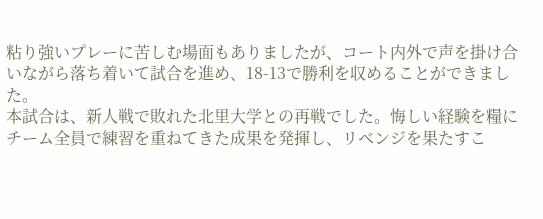粘り強いプレーに苦しむ場面もありましたが、コート内外で声を掛け合いながら落ち着いて試合を進め、18-13で勝利を収めることができました。
本試合は、新人戦で敗れた北里大学との再戦でした。悔しい経験を糧にチーム全員で練習を重ねてきた成果を発揮し、リベンジを果たすこ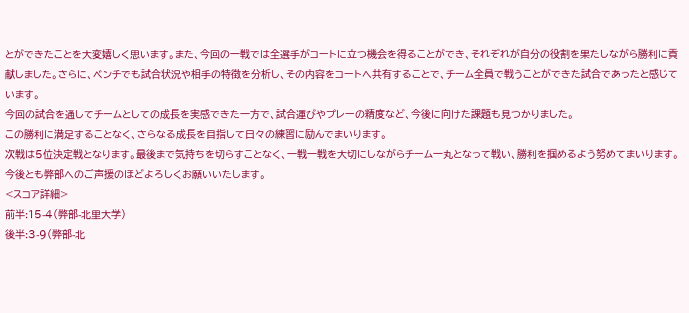とができたことを大変嬉しく思います。また、今回の一戦では全選手がコートに立つ機会を得ることができ、それぞれが自分の役割を果たしながら勝利に貢献しました。さらに、ベンチでも試合状況や相手の特徴を分析し、その内容をコートへ共有することで、チーム全員で戦うことができた試合であったと感じています。
今回の試合を通してチームとしての成長を実感できた一方で、試合運びやプレーの精度など、今後に向けた課題も見つかりました。
この勝利に満足することなく、さらなる成長を目指して日々の練習に励んでまいります。
次戦は5位決定戦となります。最後まで気持ちを切らすことなく、一戦一戦を大切にしながらチーム一丸となって戦い、勝利を掴めるよう努めてまいります。
今後とも弊部へのご声援のほどよろしくお願いいたします。
<スコア詳細>
前半:15-4(弊部-北里大学)
後半:3-9(弊部-北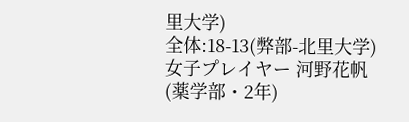里大学)
全体:18-13(弊部-北里大学)
女子プレイヤー 河野花帆(薬学部・2年)